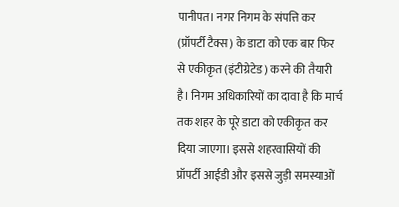पानीपत। नगर निगम के संपत्ति कर (प्रॉपर्टी टैक्स) के डाटा को एक बार फिर से एकीकृत (इंटीग्रेटेड) करने की तैयारी है। निगम अधिकारियों का दावा है कि मार्च तक शहर के पूरे डाटा को एकीकृत कर दिया जाएगा। इससे शहरवासियों की प्रॉपर्टी आईडी और इससे जुड़ी समस्याओं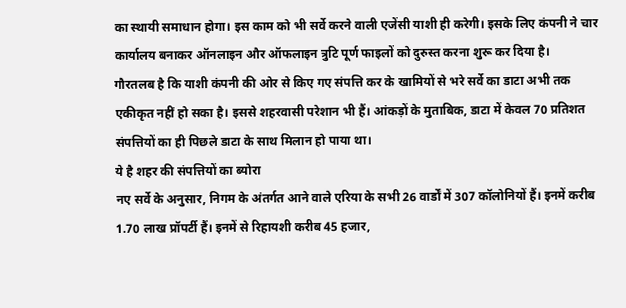का स्थायी समाधान होगा। इस काम को भी सर्वे करने वाली एजेंसी याशी ही करेगी। इसके लिए कंपनी ने चार कार्यालय बनाकर ऑनलाइन और ऑफलाइन त्रुटि पूर्ण फाइलों को दुरुस्त करना शुरू कर दिया है।
गौरतलब है कि याशी कंपनी की ओर से किए गए संपत्ति कर के खामियों से भरे सर्वे का डाटा अभी तक एकीकृत नहीं हो सका है। इससे शहरवासी परेशान भी हैं। आंकड़ों के मुताबिक, डाटा में केवल 70 प्रतिशत संपत्तियों का ही पिछले डाटा के साथ मिलान हो पाया था।
ये है शहर की संपत्तियों का ब्योरा
नए सर्वे के अनुसार, निगम के अंतर्गत आने वाले एरिया के सभी 26 वार्डों में 307 कॉलोनियों हैं। इनमें करीब 1.70 लाख प्रॉपर्टी हैं। इनमें से रिहायशी करीब 45 हजार,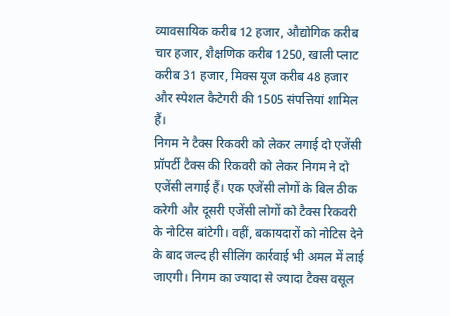व्यावसायिक करीब 12 हजार, औद्योगिक करीब चार हजार, शैक्षणिक करीब 1250, खाली प्लाट करीब 31 हजार, मिक्स यूज करीब 48 हजार और स्पेशल कैटेगरी की 1505 संपत्तियां शामिल हैं।
निगम ने टैक्स रिकवरी को लेकर लगाई दो एजेंसी
प्रॉपर्टी टैक्स की रिकवरी को लेकर निगम ने दो एजेंसी लगाई हैं। एक एजेंसी लोगों के बिल ठीक करेगी और दूसरी एजेंसी लोगों को टैक्स रिकवरी के नोटिस बांटेगी। वहीं, बकायदारों को नोटिस देने के बाद जल्द ही सीलिंग कार्रवाई भी अमल में लाई जाएगी। निगम का ज्यादा से ज्यादा टैक्स वसूल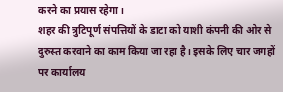करने का प्रयास रहेगा।
शहर की त्रुटिपूर्ण संपत्तियों के डाटा को याशी कंपनी की ओर से दुरुस्त करवाने का काम किया जा रहा है। इसके लिए चार जगहों पर कार्यालय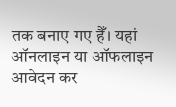तक बनाए गए हैँ। यहां ऑनलाइन या ऑफलाइन आवेदन कर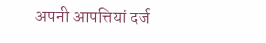अपनी आपत्तियां दर्ज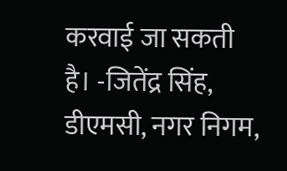करवाई जा सकती है। -जितेंद्र सिंह, डीएमसी, नगर निगम,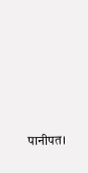पानीपत।